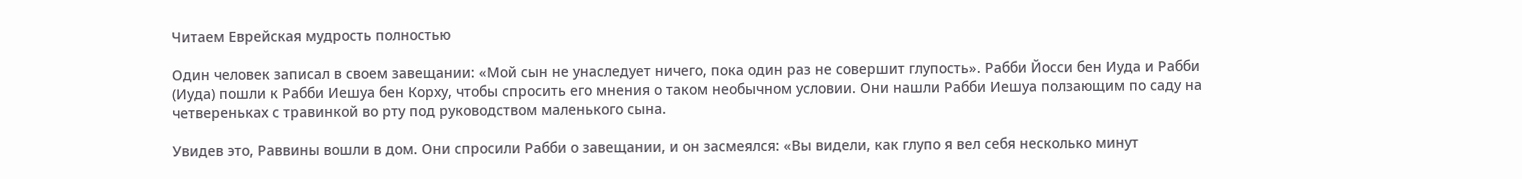Читаем Еврейская мудрость полностью

Один человек записал в своем завещании: «Мой сын не унаследует ничего, пока один раз не совершит глупость». Рабби Йосси бен Иуда и Рабби (Иуда) пошли к Рабби Иешуа бен Корху, чтобы спросить его мнения о таком необычном условии. Они нашли Рабби Иешуа ползающим по саду на четвереньках с травинкой во рту под руководством маленького сына.

Увидев это, Раввины вошли в дом. Они спросили Рабби о завещании, и он засмеялся: «Вы видели, как глупо я вел себя несколько минут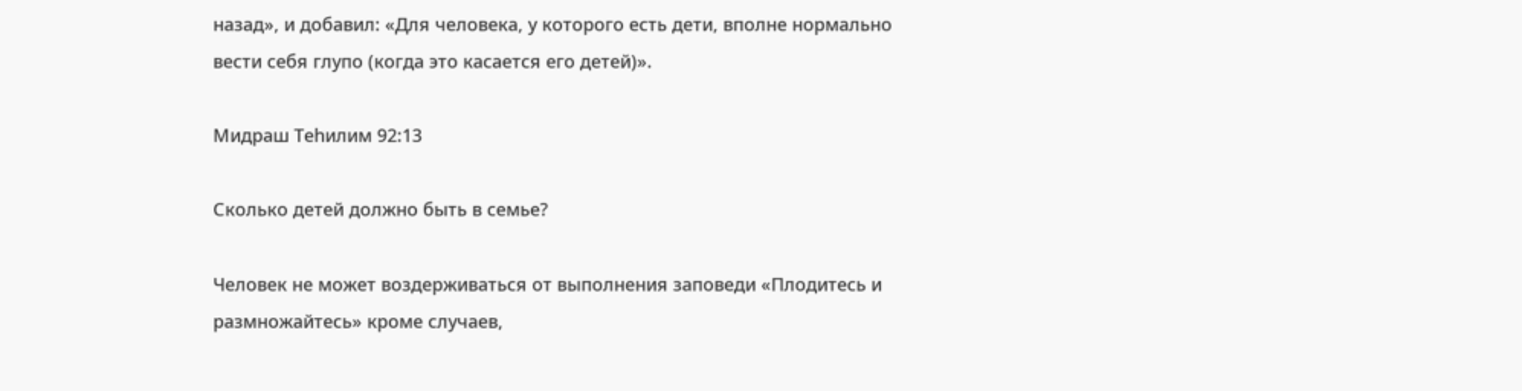назад», и добавил: «Для человека, у которого есть дети, вполне нормально вести себя глупо (когда это касается его детей)».

Мидраш Теhилим 92:13

Сколько детей должно быть в семье?

Человек не может воздерживаться от выполнения заповеди «Плодитесь и размножайтесь» кроме случаев,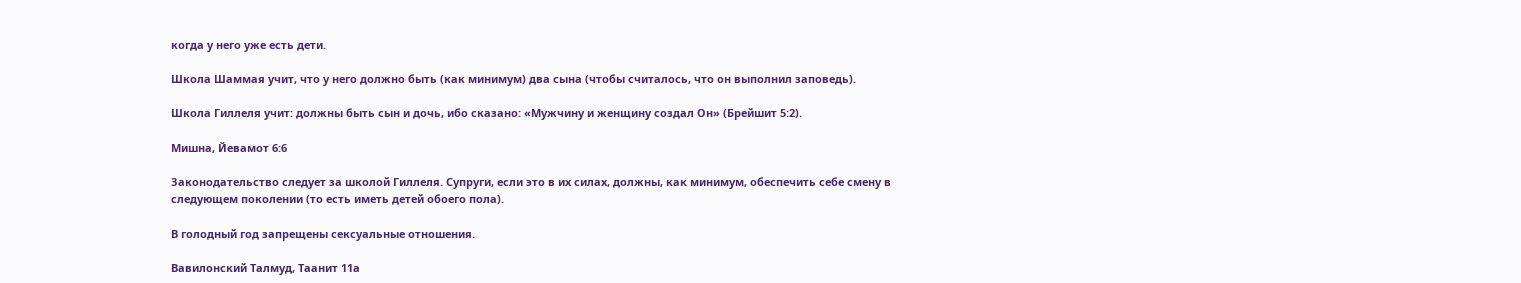когда у него уже есть дети.

Школа Шаммая учит, что у него должно быть (как минимум) два сына (чтобы считалось, что он выполнил заповедь).

Школа Гиллеля учит: должны быть сын и дочь, ибо сказано: «Мужчину и женщину создал Он» (Брейшит 5:2).

Мишна, Йевамот 6:6

Законодательство следует за школой Гиллеля. Супруги, если это в их силах, должны, как минимум, обеспечить себе смену в следующем поколении (то есть иметь детей обоего пола).

В голодный год запрещены сексуальные отношения.

Вавилонский Талмуд, Таанит 11а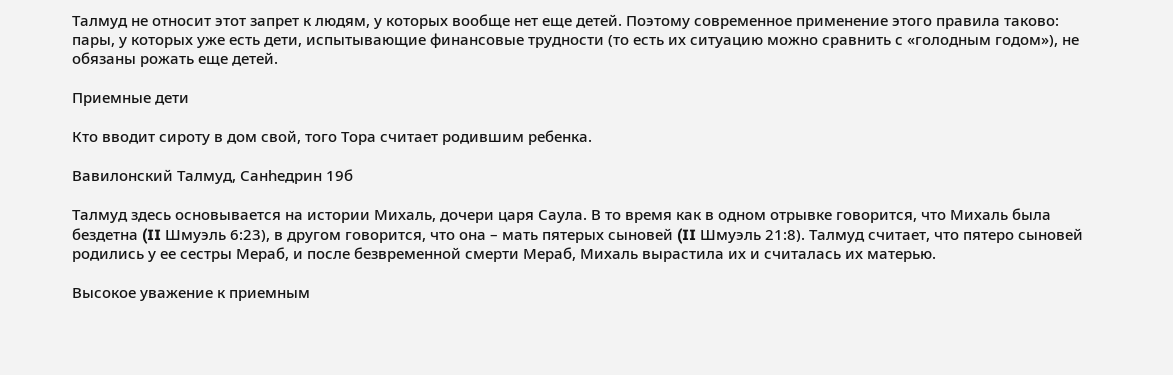Талмуд не относит этот запрет к людям, у которых вообще нет еще детей. Поэтому современное применение этого правила таково: пары, у которых уже есть дети, испытывающие финансовые трудности (то есть их ситуацию можно сравнить с «голодным годом»), не обязаны рожать еще детей.

Приемные дети

Кто вводит сироту в дом свой, того Тора считает родившим ребенка.

Вавилонский Талмуд, Санhедрин 19б

Талмуд здесь основывается на истории Михаль, дочери царя Саула. В то время как в одном отрывке говорится, что Михаль была бездетна (II Шмуэль 6:23), в другом говорится, что она – мать пятерых сыновей (II Шмуэль 21:8). Талмуд считает, что пятеро сыновей родились у ее сестры Мераб, и после безвременной смерти Мераб, Михаль вырастила их и считалась их матерью.

Высокое уважение к приемным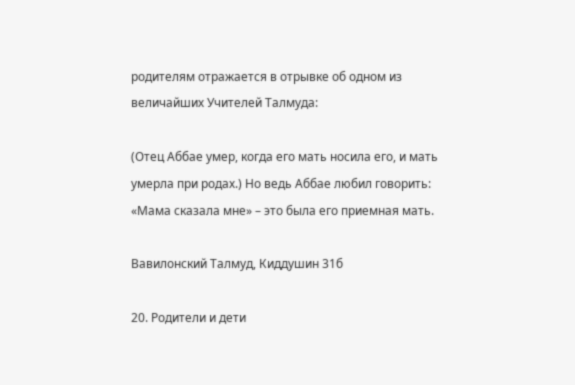родителям отражается в отрывке об одном из величайших Учителей Талмуда:

(Отец Аббае умер, когда его мать носила его, и мать умерла при родах.) Но ведь Аббае любил говорить: «Мама сказала мне» – это была его приемная мать.

Вавилонский Талмуд, Киддушин 31б

20. Родители и дети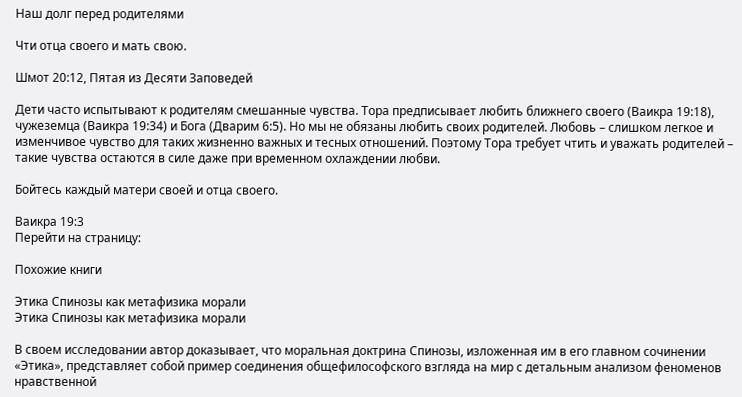Наш долг перед родителями

Чти отца своего и мать свою.

Шмот 20:12, Пятая из Десяти Заповедей

Дети часто испытывают к родителям смешанные чувства. Тора предписывает любить ближнего своего (Ваикра 19:18), чужеземца (Ваикра 19:34) и Бога (Дварим 6:5). Но мы не обязаны любить своих родителей. Любовь – слишком легкое и изменчивое чувство для таких жизненно важных и тесных отношений. Поэтому Тора требует чтить и уважать родителей – такие чувства остаются в силе даже при временном охлаждении любви.

Бойтесь каждый матери своей и отца своего.

Ваикра 19:3
Перейти на страницу:

Похожие книги

Этика Спинозы как метафизика морали
Этика Спинозы как метафизика морали

В своем исследовании автор доказывает, что моральная доктрина Спинозы, изложенная им в его главном сочинении «Этика», представляет собой пример соединения общефилософского взгляда на мир с детальным анализом феноменов нравственной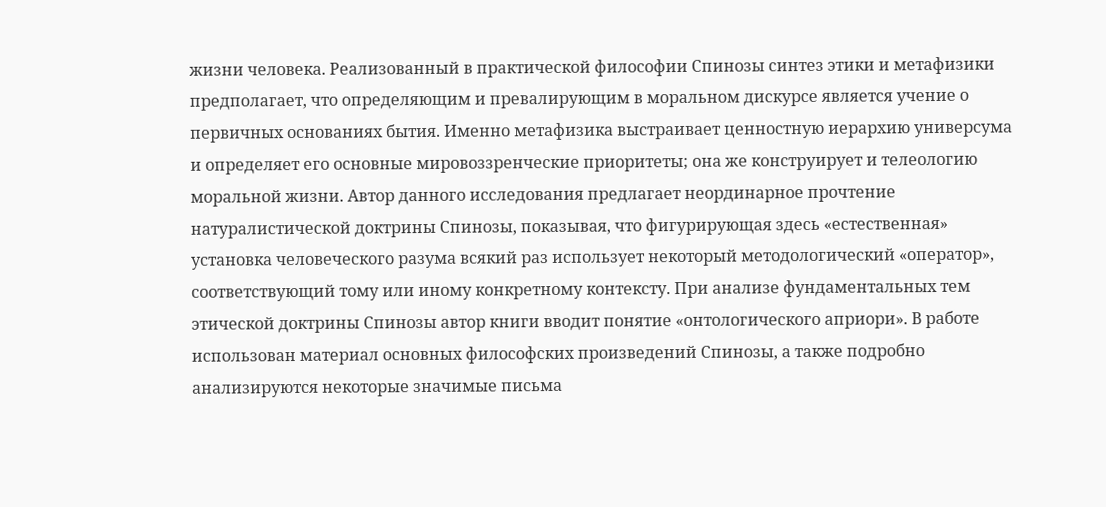жизни человека. Реализованный в практической философии Спинозы синтез этики и метафизики предполагает, что определяющим и превалирующим в моральном дискурсе является учение о первичных основаниях бытия. Именно метафизика выстраивает ценностную иерархию универсума и определяет его основные мировоззренческие приоритеты; она же конструирует и телеологию моральной жизни. Автор данного исследования предлагает неординарное прочтение натуралистической доктрины Спинозы, показывая, что фигурирующая здесь «естественная» установка человеческого разума всякий раз использует некоторый методологический «оператор», соответствующий тому или иному конкретному контексту. При анализе фундаментальных тем этической доктрины Спинозы автор книги вводит понятие «онтологического априори». В работе использован материал основных философских произведений Спинозы, а также подробно анализируются некоторые значимые письма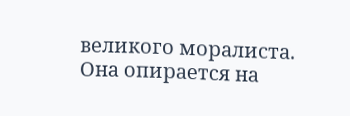великого моралиста. Она опирается на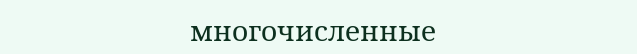многочисленные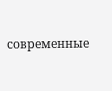современные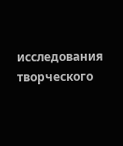исследования творческого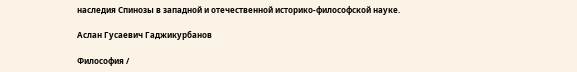наследия Спинозы в западной и отечественной историко-философской науке.

Аслан Гусаевич Гаджикурбанов

Философия /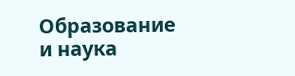Образование и наука